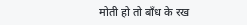मोती हो तो बाँध के रख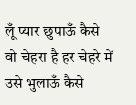लूँ प्यार छुपाऊँ कैसे
वो चेहरा है हर चेहरे में उसे भुलाऊँ कैसे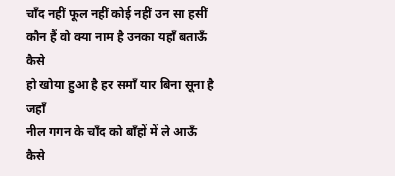चाँद नहीं फूल नहीं कोई नहीं उन सा हसीं
कौन हैं वो क्या नाम है उनका यहाँ बताऊँ कैसे
हो खोया हुआ है हर समाँ यार बिना सूना है जहाँ
नील गगन के चाँद को बाँहों में ले आऊँ कैसे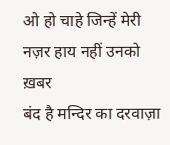ओ हो चाहे जिन्हें मेरी नज़र हाय नहीं उनको ख़बर
बंद है मन्दिर का दरवाज़ा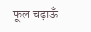फूल चढ़ाऊँ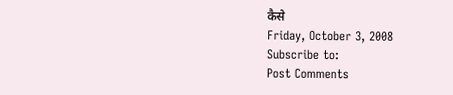कैसे
Friday, October 3, 2008
Subscribe to:
Post Comments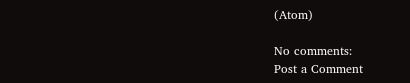(Atom)

No comments:
Post a Comment